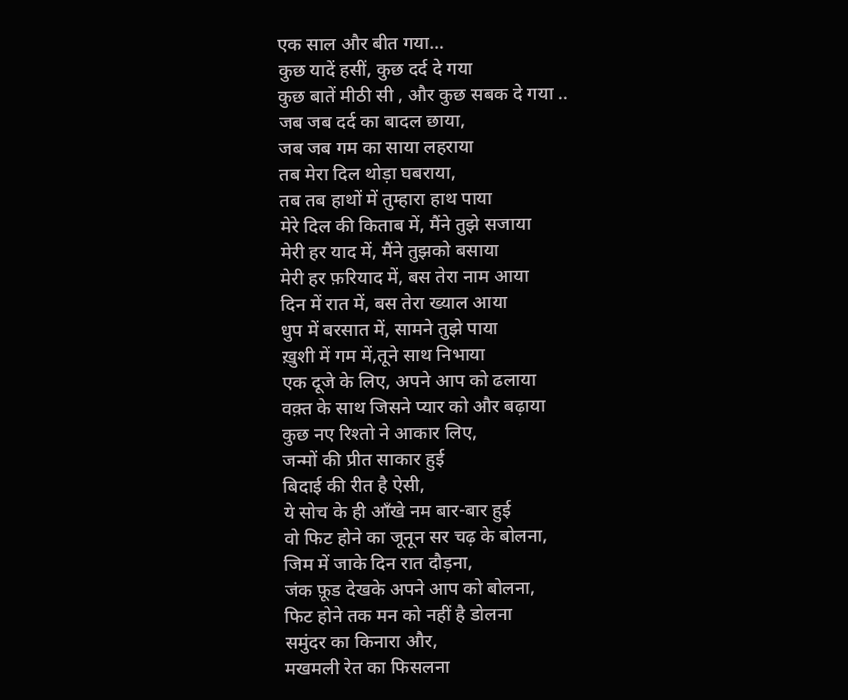एक साल और बीत गया…
कुछ यादें हसीं, कुछ दर्द दे गया
कुछ बातें मीठी सी , और कुछ सबक दे गया ..
जब जब दर्द का बादल छाया,
जब जब गम का साया लहराया
तब मेरा दिल थोड़ा घबराया,
तब तब हाथों में तुम्हारा हाथ पाया
मेरे दिल की किताब में, मैंने तुझे सजाया
मेरी हर याद में, मैंने तुझको बसाया
मेरी हर फ़रियाद में, बस तेरा नाम आया
दिन में रात में, बस तेरा ख्याल आया
धुप में बरसात में, सामने तुझे पाया
ख़ुशी में गम में,तूने साथ निभाया
एक दूजे के लिए, अपने आप को ढलाया
वक़्त के साथ जिसने प्यार को और बढ़ाया
कुछ नए रिश्तो ने आकार लिए,
जन्मों की प्रीत साकार हुई
बिदाई की रीत है ऐसी,
ये सोच के ही आँखे नम बार-बार हुई
वो फिट होने का जूनून सर चढ़ के बोलना,
जिम में जाके दिन रात दौड़ना,
जंक फ़ूड देखके अपने आप को बोलना,
फिट होने तक मन को नहीं है डोलना
समुंदर का किनारा और,
मखमली रेत का फिसलना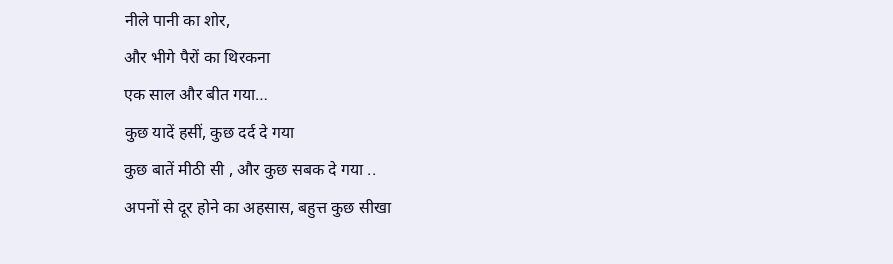नीले पानी का शोर,
और भीगे पैरों का थिरकना
एक साल और बीत गया…
कुछ यादें हसीं, कुछ दर्द दे गया
कुछ बातें मीठी सी , और कुछ सबक दे गया ..
अपनों से दूर होने का अहसास, बहुत्त कुछ सीखा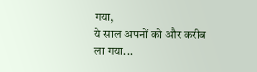गया,
ये साल अपनों को और करीब ला गया...